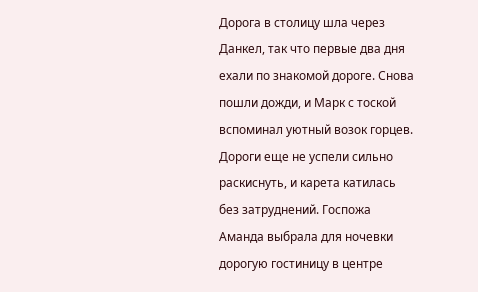Дорога в столицу шла через Данкел, так что первые два дня ехали по знакомой дороге. Снова пошли дожди, и Марк с тоской вспоминал уютный возок горцев. Дороги еще не успели сильно раскиснуть, и карета катилась без затруднений. Госпожа Аманда выбрала для ночевки дорогую гостиницу в центре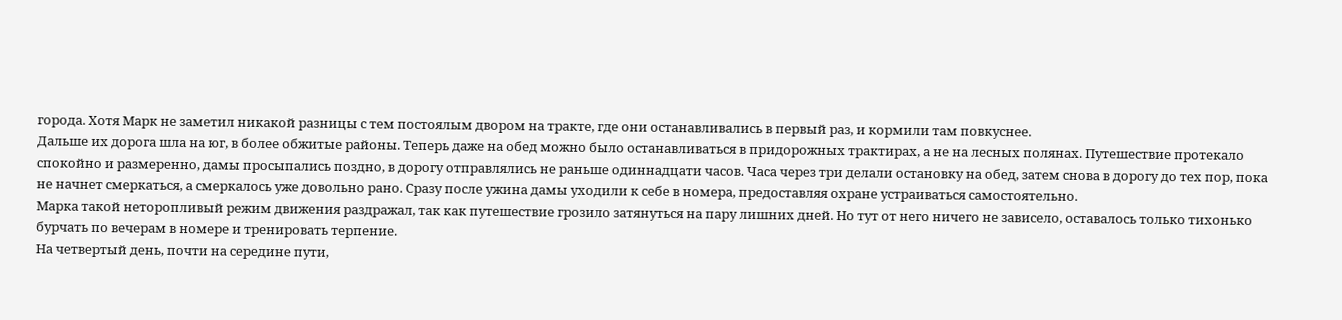города. Хотя Марк не заметил никакой разницы с тем постоялым двором на тракте, где они останавливались в первый раз, и кормили там повкуснее.
Дальше их дорога шла на юг, в более обжитые районы. Теперь даже на обед можно было останавливаться в придорожных трактирах, а не на лесных полянах. Путешествие протекало спокойно и размеренно, дамы просыпались поздно, в дорогу отправлялись не раньше одиннадцати часов. Часа через три делали остановку на обед, затем снова в дорогу до тех пор, пока не начнет смеркаться, а смеркалось уже довольно рано. Сразу после ужина дамы уходили к себе в номера, предоставляя охране устраиваться самостоятельно.
Марка такой неторопливый режим движения раздражал, так как путешествие грозило затянуться на пару лишних дней. Но тут от него ничего не зависело, оставалось только тихонько бурчать по вечерам в номере и тренировать терпение.
На четвертый день, почти на середине пути,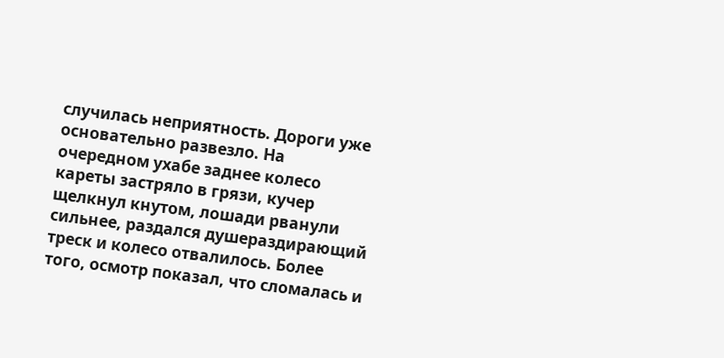случилась неприятность. Дороги уже основательно развезло. На очередном ухабе заднее колесо кареты застряло в грязи, кучер щелкнул кнутом, лошади рванули сильнее, раздался душераздирающий треск и колесо отвалилось. Более того, осмотр показал, что сломалась и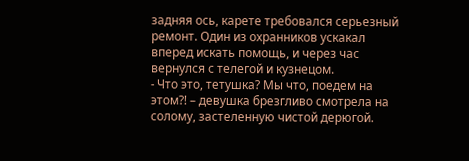задняя ось, карете требовался серьезный ремонт. Один из охранников ускакал вперед искать помощь, и через час вернулся с телегой и кузнецом.
˗ Что это, тетушка? Мы что, поедем на этом?! – девушка брезгливо смотрела на солому, застеленную чистой дерюгой.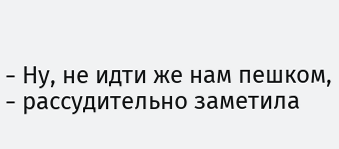˗ Ну, не идти же нам пешком, ˗ рассудительно заметила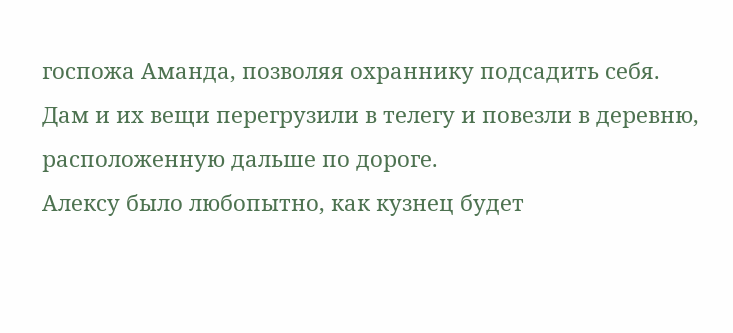госпожа Аманда, позволяя охраннику подсадить себя.
Дам и их вещи перегрузили в телегу и повезли в деревню, расположенную дальше по дороге.
Алексу было любопытно, как кузнец будет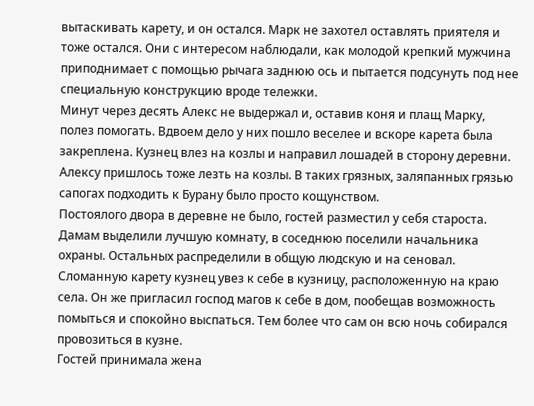вытаскивать карету, и он остался. Марк не захотел оставлять приятеля и тоже остался. Они с интересом наблюдали, как молодой крепкий мужчина приподнимает с помощью рычага заднюю ось и пытается подсунуть под нее специальную конструкцию вроде тележки.
Минут через десять Алекс не выдержал и, оставив коня и плащ Марку, полез помогать. Вдвоем дело у них пошло веселее и вскоре карета была закреплена. Кузнец влез на козлы и направил лошадей в сторону деревни. Алексу пришлось тоже лезть на козлы. В таких грязных, заляпанных грязью сапогах подходить к Бурану было просто кощунством.
Постоялого двора в деревне не было, гостей разместил у себя староста. Дамам выделили лучшую комнату, в соседнюю поселили начальника охраны. Остальных распределили в общую людскую и на сеновал.
Сломанную карету кузнец увез к себе в кузницу, расположенную на краю села. Он же пригласил господ магов к себе в дом, пообещав возможность помыться и спокойно выспаться. Тем более что сам он всю ночь собирался провозиться в кузне.
Гостей принимала жена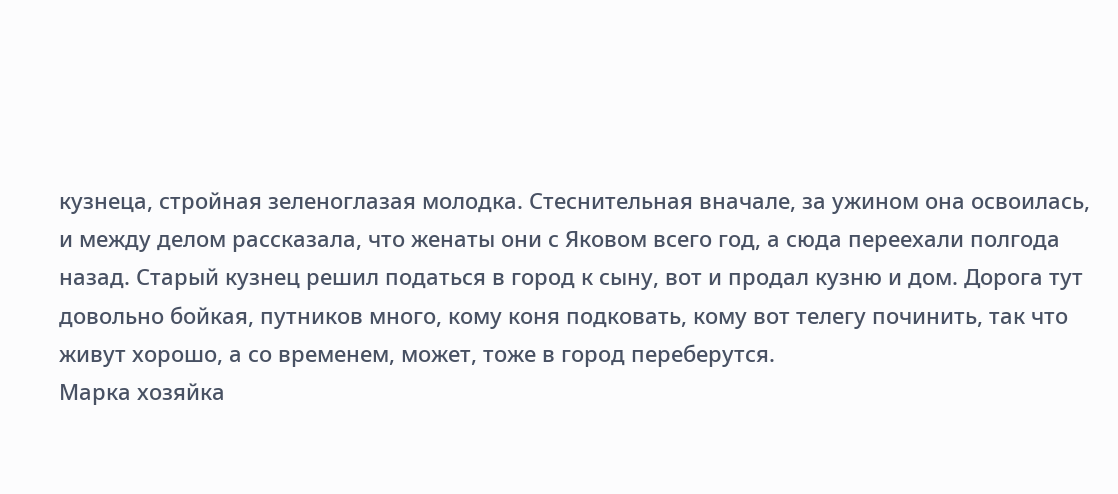кузнеца, стройная зеленоглазая молодка. Стеснительная вначале, за ужином она освоилась, и между делом рассказала, что женаты они с Яковом всего год, а сюда переехали полгода назад. Старый кузнец решил податься в город к сыну, вот и продал кузню и дом. Дорога тут довольно бойкая, путников много, кому коня подковать, кому вот телегу починить, так что живут хорошо, а со временем, может, тоже в город переберутся.
Марка хозяйка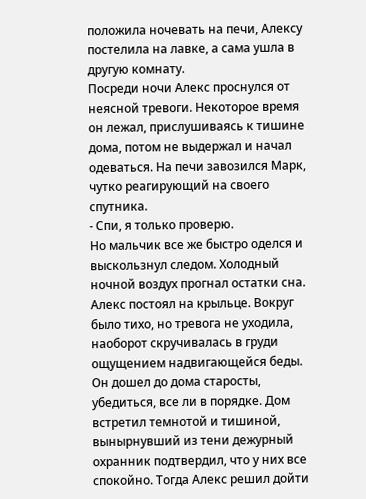положила ночевать на печи, Алексу постелила на лавке, а сама ушла в другую комнату.
Посреди ночи Алекс проснулся от неясной тревоги. Некоторое время он лежал, прислушиваясь к тишине дома, потом не выдержал и начал одеваться. На печи завозился Марк, чутко реагирующий на своего спутника.
˗ Спи, я только проверю.
Но мальчик все же быстро оделся и выскользнул следом. Холодный ночной воздух прогнал остатки сна. Алекс постоял на крыльце. Вокруг было тихо, но тревога не уходила, наоборот скручивалась в груди ощущением надвигающейся беды.
Он дошел до дома старосты, убедиться, все ли в порядке. Дом встретил темнотой и тишиной, вынырнувший из тени дежурный охранник подтвердил, что у них все спокойно. Тогда Алекс решил дойти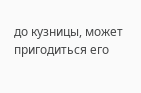до кузницы, может пригодиться его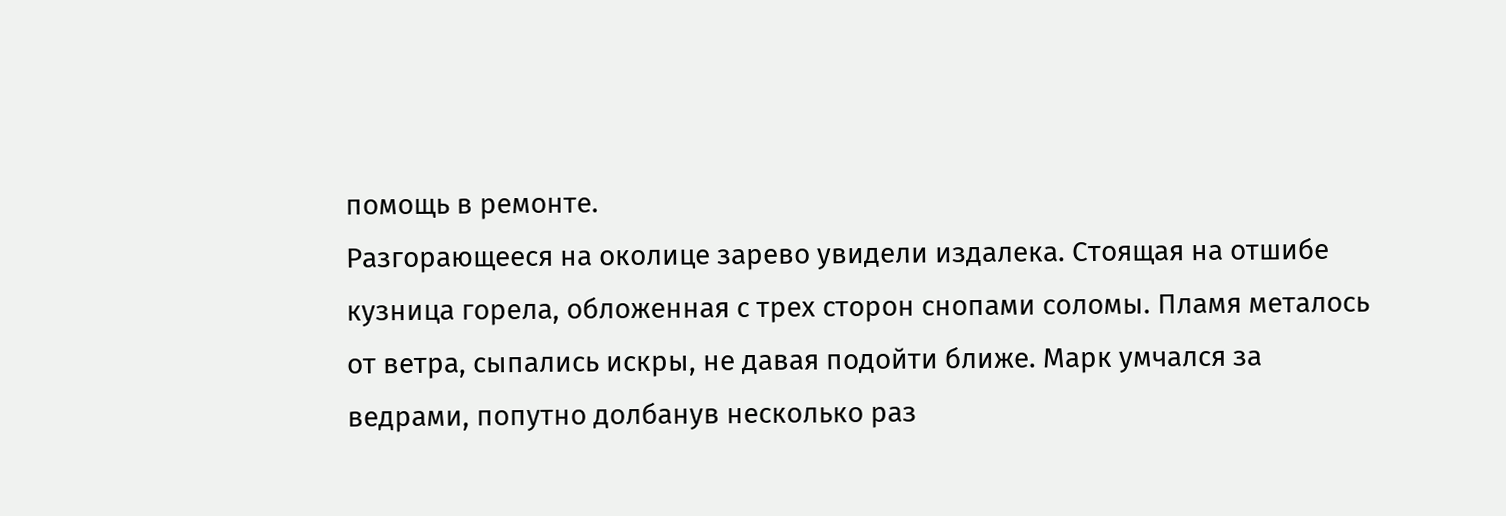помощь в ремонте.
Разгорающееся на околице зарево увидели издалека. Стоящая на отшибе кузница горела, обложенная с трех сторон снопами соломы. Пламя металось от ветра, сыпались искры, не давая подойти ближе. Марк умчался за ведрами, попутно долбанув несколько раз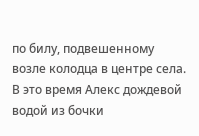по билу, подвешенному возле колодца в центре села. В это время Алекс дождевой водой из бочки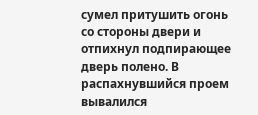сумел притушить огонь со стороны двери и отпихнул подпирающее дверь полено. В распахнувшийся проем вывалился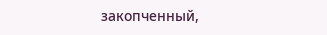закопченный,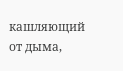кашляющий от дыма,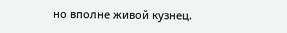но вполне живой кузнец.